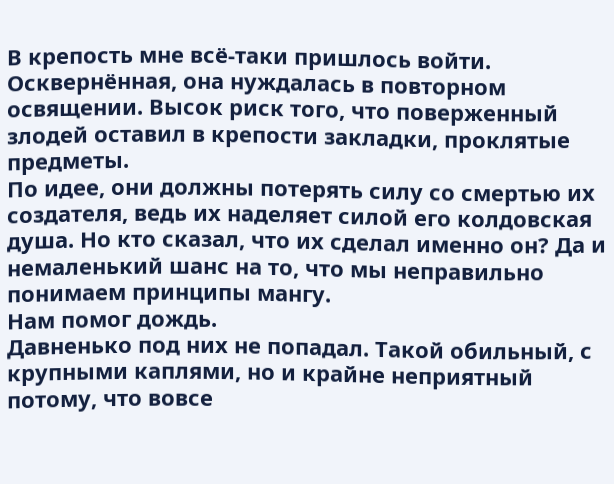В крепость мне всё-таки пришлось войти. Осквернённая, она нуждалась в повторном освящении. Высок риск того, что поверженный злодей оставил в крепости закладки, проклятые предметы.
По идее, они должны потерять силу со смертью их создателя, ведь их наделяет силой его колдовская душа. Но кто сказал, что их сделал именно он? Да и немаленький шанс на то, что мы неправильно понимаем принципы мангу.
Нам помог дождь.
Давненько под них не попадал. Такой обильный, с крупными каплями, но и крайне неприятный потому, что вовсе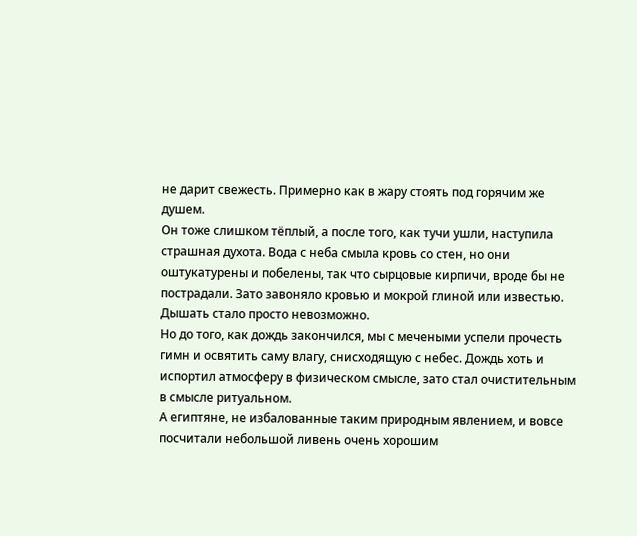не дарит свежесть. Примерно как в жару стоять под горячим же душем.
Он тоже слишком тёплый, а после того, как тучи ушли, наступила страшная духота. Вода с неба смыла кровь со стен, но они оштукатурены и побелены, так что сырцовые кирпичи, вроде бы не пострадали. Зато завоняло кровью и мокрой глиной или известью. Дышать стало просто невозможно.
Но до того, как дождь закончился, мы с мечеными успели прочесть гимн и освятить саму влагу, снисходящую с небес. Дождь хоть и испортил атмосферу в физическом смысле, зато стал очистительным в смысле ритуальном.
А египтяне, не избалованные таким природным явлением, и вовсе посчитали небольшой ливень очень хорошим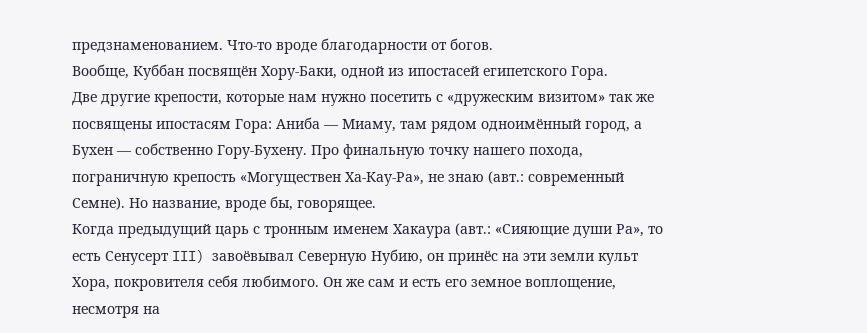предзнаменованием. Что-то вроде благодарности от богов.
Вообще, Куббан посвящён Хору-Баки, одной из ипостасей египетского Гора.
Две другие крепости, которые нам нужно посетить с «дружеским визитом» так же посвящены ипостасям Гора: Аниба — Миаму, там рядом одноимённый город, а Бухен — собственно Гору-Бухену. Про финальную точку нашего похода, пограничную крепость «Могуществен Ха-Кау-Ра», не знаю (авт.: современный Семне). Но название, вроде бы, говорящее.
Когда предыдущий царь с тронным именем Хакаура (авт.: «Сияющие души Ра», то есть Сенусерт III) завоёвывал Северную Нубию, он принёс на эти земли культ Хора, покровителя себя любимого. Он же сам и есть его земное воплощение, несмотря на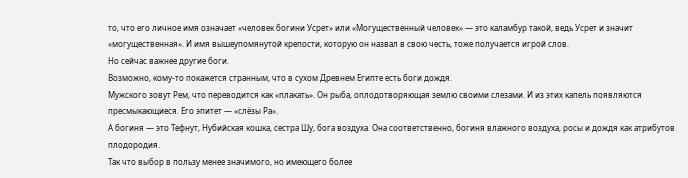то, что его личное имя означает «человек богини Усрет» или «Могущественный человек» — это каламбур такой, ведь Усрет и значит «могущественная». И имя вышеупомянутой крепости, которую он назвал в свою честь, тоже получается игрой слов.
Но сейчас важнее другие боги.
Возможно, кому-то покажется странным, что в сухом Древнем Египте есть боги дождя.
Мужского зовут Рем, что переводится как «плакать». Он рыба, оплодотворяющая землю своими слезами. И из этих капель появляются пресмыкающиеся. Его эпитет — «слёзы Ра».
А богиня — это Тефнут, Нубийская кошка, сестра Шу, бога воздуха. Она соответственно, богиня влажного воздуха, росы и дождя как атрибутов плодородия.
Так что выбор в пользу менее значимого, но имеющего более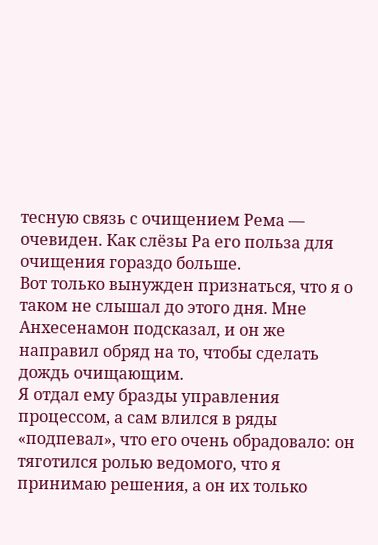тесную связь с очищением Рема — очевиден. Как слёзы Ра его польза для очищения гораздо больше.
Вот только вынужден признаться, что я о таком не слышал до этого дня. Мне Анхесенамон подсказал, и он же направил обряд на то, чтобы сделать дождь очищающим.
Я отдал ему бразды управления процессом, а сам влился в ряды «подпевал», что его очень обрадовало: он тяготился ролью ведомого, что я принимаю решения, а он их только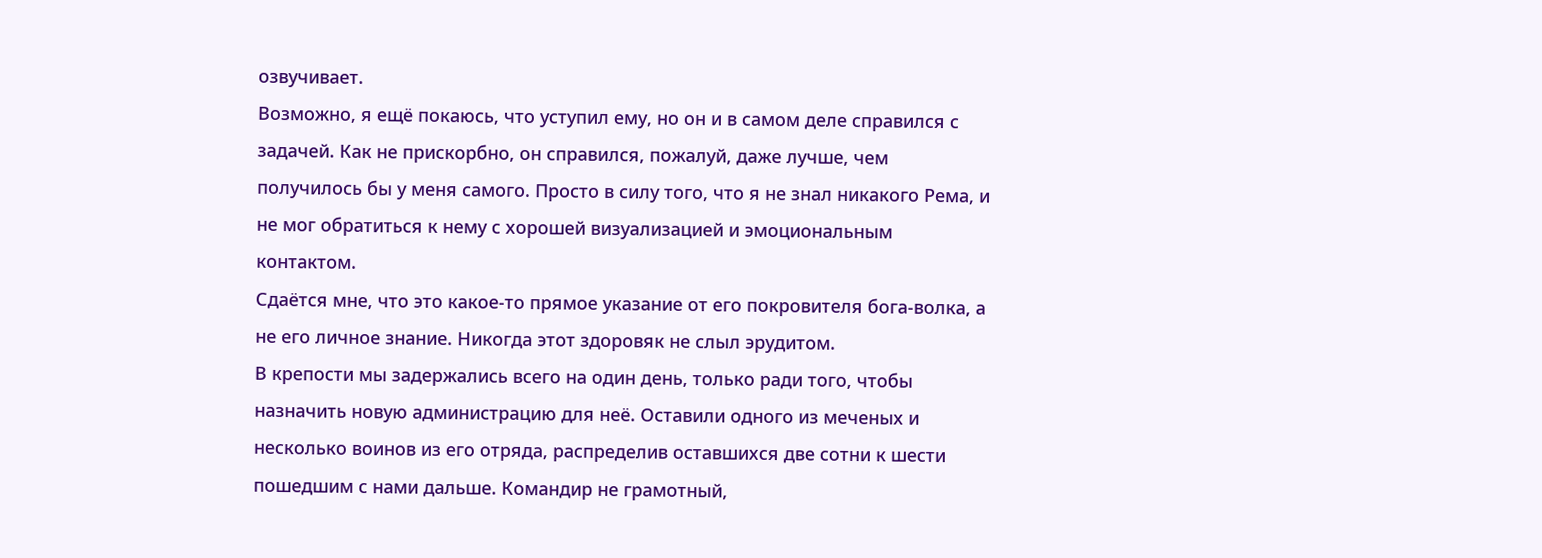озвучивает.
Возможно, я ещё покаюсь, что уступил ему, но он и в самом деле справился с задачей. Как не прискорбно, он справился, пожалуй, даже лучше, чем получилось бы у меня самого. Просто в силу того, что я не знал никакого Рема, и не мог обратиться к нему с хорошей визуализацией и эмоциональным контактом.
Сдаётся мне, что это какое-то прямое указание от его покровителя бога-волка, а не его личное знание. Никогда этот здоровяк не слыл эрудитом.
В крепости мы задержались всего на один день, только ради того, чтобы назначить новую администрацию для неё. Оставили одного из меченых и несколько воинов из его отряда, распределив оставшихся две сотни к шести пошедшим с нами дальше. Командир не грамотный,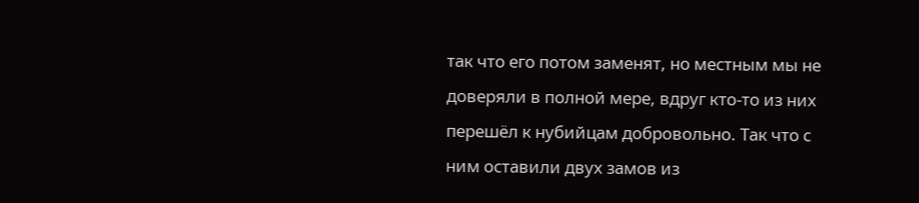так что его потом заменят, но местным мы не доверяли в полной мере, вдруг кто-то из них перешёл к нубийцам добровольно. Так что с ним оставили двух замов из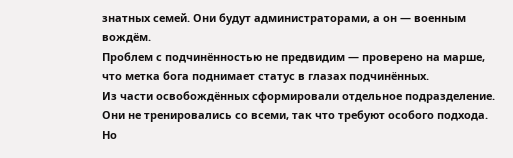знатных семей. Они будут администраторами, а он — военным вождём.
Проблем с подчинённостью не предвидим — проверено на марше, что метка бога поднимает статус в глазах подчинённых.
Из части освобождённых сформировали отдельное подразделение. Они не тренировались со всеми, так что требуют особого подхода. Но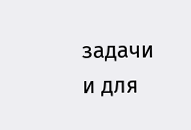задачи и для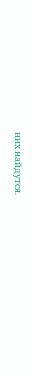них найдутся.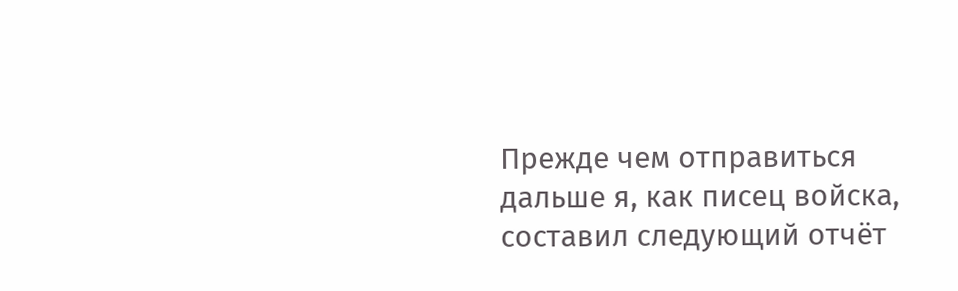Прежде чем отправиться дальше я, как писец войска, составил следующий отчёт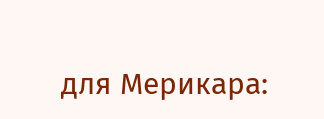для Мерикара: